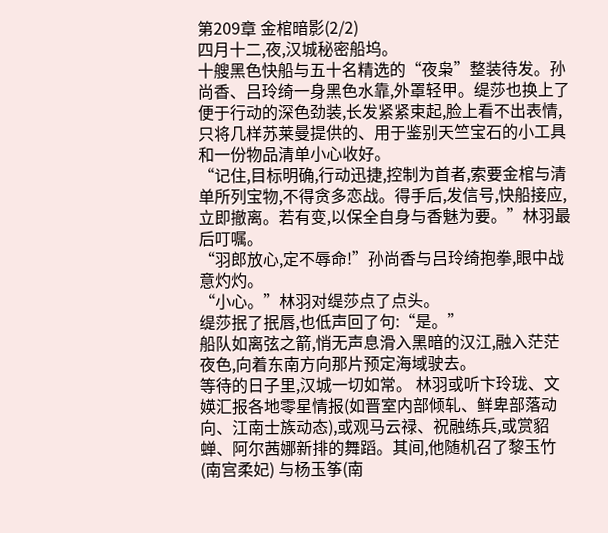第209章 金棺暗影(2/2)
四月十二,夜,汉城秘密船坞。
十艘黑色快船与五十名精选的“夜枭”整装待发。孙尚香、吕玲绮一身黑色水靠,外罩轻甲。缇莎也换上了便于行动的深色劲装,长发紧紧束起,脸上看不出表情,只将几样苏莱曼提供的、用于鉴别天竺宝石的小工具和一份物品清单小心收好。
“记住,目标明确,行动迅捷,控制为首者,索要金棺与清单所列宝物,不得贪多恋战。得手后,发信号,快船接应,立即撤离。若有变,以保全自身与香魅为要。”林羽最后叮嘱。
“羽郎放心,定不辱命!”孙尚香与吕玲绮抱拳,眼中战意灼灼。
“小心。”林羽对缇莎点了点头。
缇莎抿了抿唇,也低声回了句:“是。”
船队如离弦之箭,悄无声息滑入黑暗的汉江,融入茫茫夜色,向着东南方向那片预定海域驶去。
等待的日子里,汉城一切如常。 林羽或听卞玲珑、文媖汇报各地零星情报(如晋室内部倾轧、鲜卑部落动向、江南士族动态),或观马云禄、祝融练兵,或赏貂蝉、阿尔茜娜新排的舞蹈。其间,他随机召了黎玉竹(南宫柔妃) 与杨玉筝(南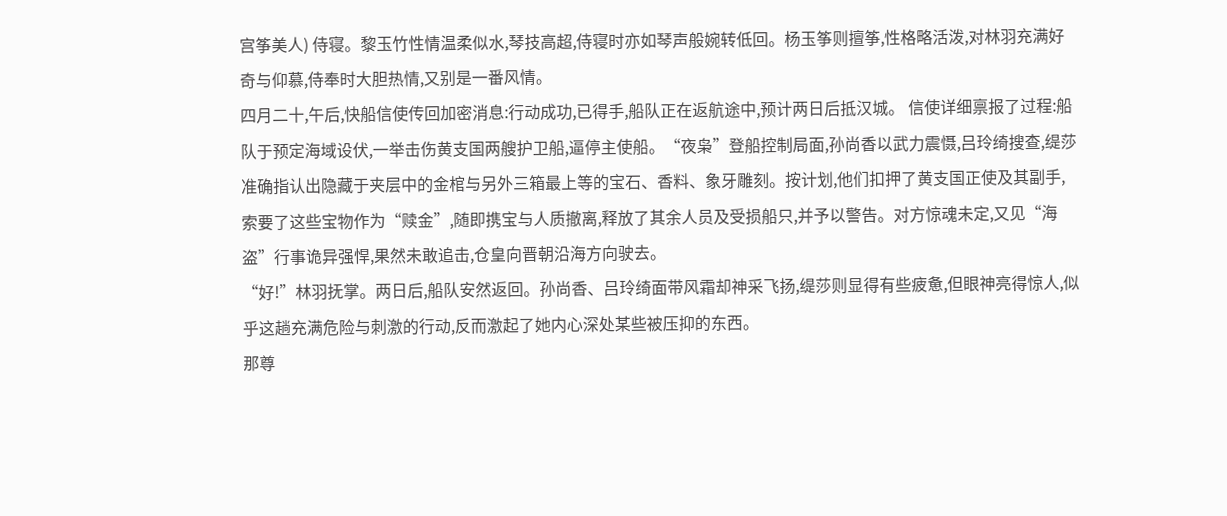宫筝美人) 侍寝。黎玉竹性情温柔似水,琴技高超,侍寝时亦如琴声般婉转低回。杨玉筝则擅筝,性格略活泼,对林羽充满好奇与仰慕,侍奉时大胆热情,又别是一番风情。
四月二十,午后,快船信使传回加密消息:行动成功,已得手,船队正在返航途中,预计两日后抵汉城。 信使详细禀报了过程:船队于预定海域设伏,一举击伤黄支国两艘护卫船,逼停主使船。“夜枭”登船控制局面,孙尚香以武力震慑,吕玲绮搜查,缇莎准确指认出隐藏于夹层中的金棺与另外三箱最上等的宝石、香料、象牙雕刻。按计划,他们扣押了黄支国正使及其副手,索要了这些宝物作为“赎金”,随即携宝与人质撤离,释放了其余人员及受损船只,并予以警告。对方惊魂未定,又见“海盗”行事诡异强悍,果然未敢追击,仓皇向晋朝沿海方向驶去。
“好!”林羽抚掌。两日后,船队安然返回。孙尚香、吕玲绮面带风霜却神采飞扬,缇莎则显得有些疲惫,但眼神亮得惊人,似乎这趟充满危险与刺激的行动,反而激起了她内心深处某些被压抑的东西。
那尊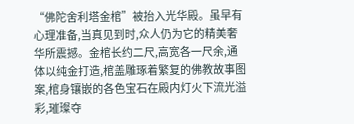“佛陀舍利塔金棺”被抬入光华殿。虽早有心理准备,当真见到时,众人仍为它的精美奢华所震撼。金棺长约二尺,高宽各一尺余,通体以纯金打造,棺盖雕琢着繁复的佛教故事图案,棺身镶嵌的各色宝石在殿内灯火下流光溢彩,璀璨夺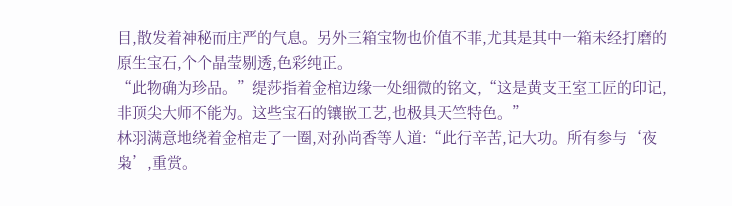目,散发着神秘而庄严的气息。另外三箱宝物也价值不菲,尤其是其中一箱未经打磨的原生宝石,个个晶莹剔透,色彩纯正。
“此物确为珍品。”缇莎指着金棺边缘一处细微的铭文,“这是黄支王室工匠的印记,非顶尖大师不能为。这些宝石的镶嵌工艺,也极具天竺特色。”
林羽满意地绕着金棺走了一圈,对孙尚香等人道:“此行辛苦,记大功。所有参与‘夜枭’,重赏。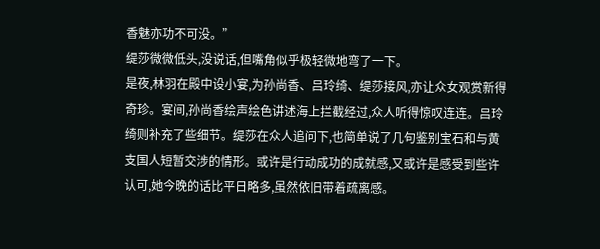香魅亦功不可没。”
缇莎微微低头,没说话,但嘴角似乎极轻微地弯了一下。
是夜,林羽在殿中设小宴,为孙尚香、吕玲绮、缇莎接风,亦让众女观赏新得奇珍。宴间,孙尚香绘声绘色讲述海上拦截经过,众人听得惊叹连连。吕玲绮则补充了些细节。缇莎在众人追问下,也简单说了几句鉴别宝石和与黄支国人短暂交涉的情形。或许是行动成功的成就感,又或许是感受到些许认可,她今晚的话比平日略多,虽然依旧带着疏离感。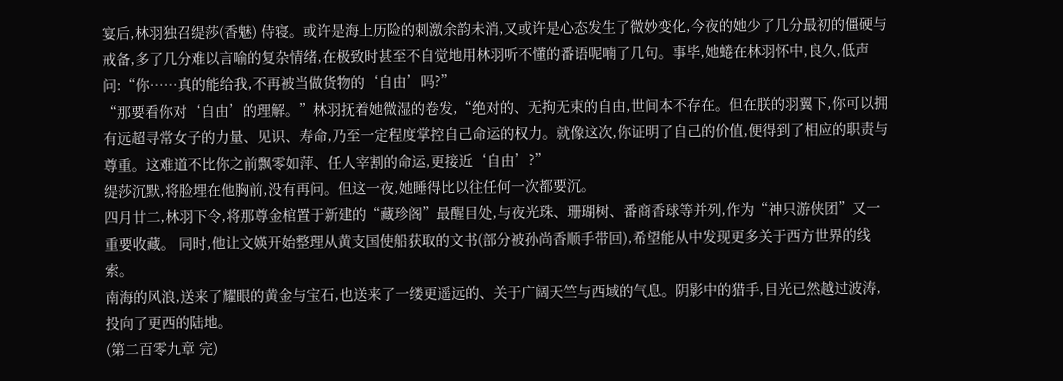宴后,林羽独召缇莎(香魅) 侍寝。或许是海上历险的刺激余韵未消,又或许是心态发生了微妙变化,今夜的她少了几分最初的僵硬与戒备,多了几分难以言喻的复杂情绪,在极致时甚至不自觉地用林羽听不懂的番语呢喃了几句。事毕,她蜷在林羽怀中,良久,低声问:“你……真的能给我,不再被当做货物的‘自由’吗?”
“那要看你对‘自由’的理解。”林羽抚着她微湿的卷发,“绝对的、无拘无束的自由,世间本不存在。但在朕的羽翼下,你可以拥有远超寻常女子的力量、见识、寿命,乃至一定程度掌控自己命运的权力。就像这次,你证明了自己的价值,便得到了相应的职责与尊重。这难道不比你之前飘零如萍、任人宰割的命运,更接近‘自由’?”
缇莎沉默,将脸埋在他胸前,没有再问。但这一夜,她睡得比以往任何一次都要沉。
四月廿二,林羽下令,将那尊金棺置于新建的“藏珍阁”最醒目处,与夜光珠、珊瑚树、番商香球等并列,作为“神只游侠团”又一重要收藏。 同时,他让文媖开始整理从黄支国使船获取的文书(部分被孙尚香顺手带回),希望能从中发现更多关于西方世界的线索。
南海的风浪,送来了耀眼的黄金与宝石,也送来了一缕更遥远的、关于广阔天竺与西域的气息。阴影中的猎手,目光已然越过波涛,投向了更西的陆地。
(第二百零九章 完)